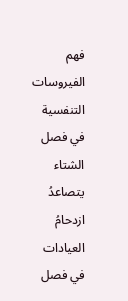فهم الفيروسات التنفسية في فصل الشتاء
يتصاعدُ ازدحامُ العيادات في فصل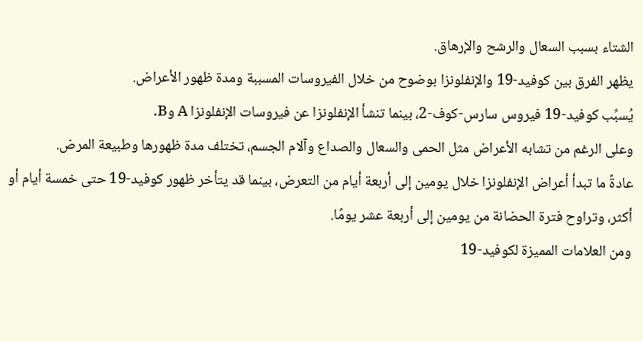الشتاء بسبب السعال والرشح والإرهاق.
يظهر الفرق بين كوفيد-19 والإنفلونزا بوضوح من خلال الفيروسات المسببة ومدة ظهور الأعراض.
يُسبِّب كوفيد-19 فيروس سارس-كوف-2، بينما تنشأ الإنفلونزا عن فيروسات الإنفلونزا A وB.
وعلى الرغم من تشابه الأعراض مثل الحمى والسعال والصداع وآلام الجسم، تختلف مدة ظهورها وطبيعة المرض.
عادةً ما تبدأ أعراض الإنفلونزا خلال يومين إلى أربعة أيام من التعرض، بينما قد يتأخر ظهور كوفيد-19 حتى خمسة أيام أو أكثر، وتراوح فترة الحضانة من يومين إلى أربعة عشر يومًا.
ومن العلامات المميزة لكوفيد-19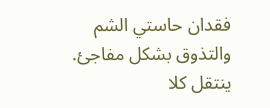فقدان حاستي الشم والتذوق بشكل مفاجئ.
ينتقل كلا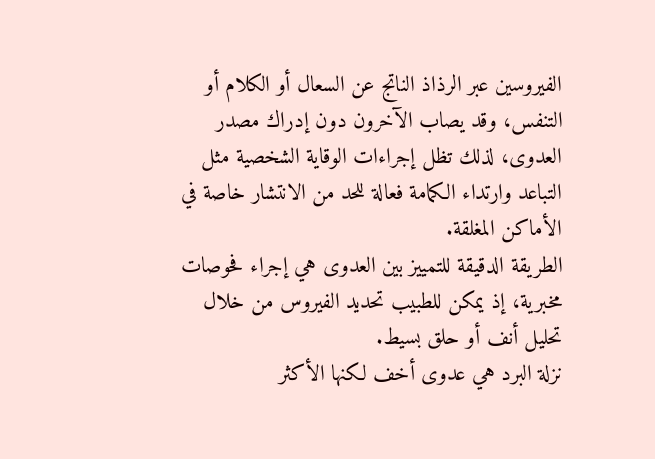الفيروسين عبر الرذاذ الناتج عن السعال أو الكلام أو التنفس، وقد يصاب الآخرون دون إدراك مصدر العدوى، لذلك تظل إجراءات الوقاية الشخصية مثل التباعد وارتداء الكمامة فعالة للحد من الانتشار خاصة في الأماكن المغلقة.
الطريقة الدقيقة للتمييز بين العدوى هي إجراء فحوصات مخبرية، إذ يمكن للطبيب تحديد الفيروس من خلال تحليل أنف أو حلق بسيط.
نزلة البرد هي عدوى أخف لكنها الأكثر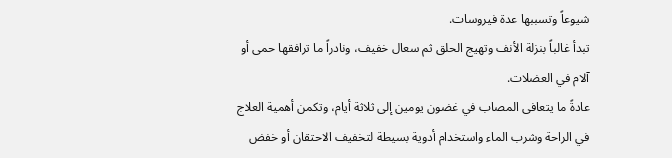شيوعاً وتسببها عدة فيروسات.
تبدأ غالباً بنزلة الأنف وتهيج الحلق ثم سعال خفيف، ونادراً ما ترافقها حمى أو آلام في العضلات.
عادةً ما يتعافى المصاب في غضون يومين إلى ثلاثة أيام، وتكمن أهمية العلاج في الراحة وشرب الماء واستخدام أدوية بسيطة لتخفيف الاحتقان أو خفض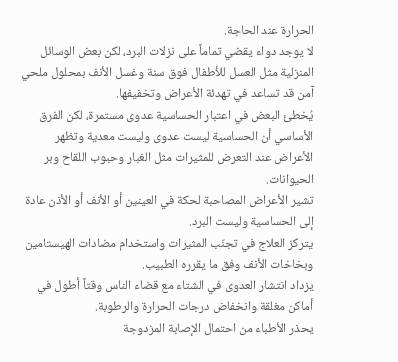الحرارة عند الحاجة.
لا يوجد دواء يقضي تماماً على نزلات البرد، لكن بعض الوسائل المنزلية مثل العسل للأطفال فوق سنة وغسل الأنف بمحلول ملحي آمن قد تساعد في تهدئة الأعراض وتخفيفها.
يُخطئ البعض في اعتبار الحساسية عدوى مستمرة، لكن الفرق الأساسي أن الحساسية ليست عدوى وليست معدية وتظهر الأعراض عند التعرض للمثيرات مثل الغبار وحبوب اللقاح وبر الحيوانات.
تشير الأعراض المصاحبة لحكة في العينين أو الأنف أو الأذن عادة إلى الحساسية وليست البرد.
يتركز العلاج في تجنّب المثيرات واستخدام مضادات الهيستامين وبخاخات الأنف وفق ما يقرره الطبيب.
يزداد انتشار العدوى في الشتاء مع قضاء الناس وقتاً أطول في أماكن مغلقة وانخفاض درجات الحرارة والرطوبة.
يحذر الأطباء من احتمال الإصابة المزدوجة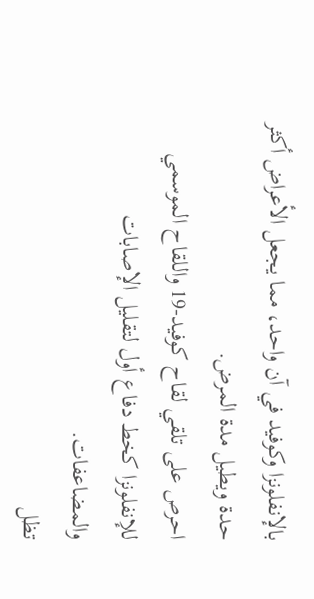بالإنفلونزا وكوفيد في آن واحد، مما يجعل الأعراض أكثر حدة ويطيل مدة المرض.
احرص على تلقي لقاح كوفيد-19 واللقاح الموسمي للإنفلونزا كخط دفاع أول لتقليل الإصابات والمضاعفات.
تظل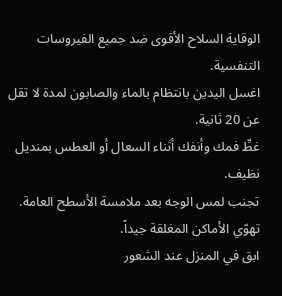الوقاية السلاح الأقوى ضد جميع الفيروسات التنفسية.
اغسل اليدين بانتظام بالماء والصابون لمدة لا تقل عن 20 ثانية.
غطِّ فمك وأنفك أثناء السعال أو العطس بمنديل نظيف.
تجنب لمس الوجه بعد ملامسة الأسطح العامة.
تهوّي الأماكن المغلقة جيداً.
ابق في المنزل عند الشعور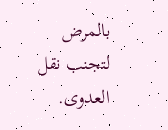بالمرض لتجنب نقل العدوى.